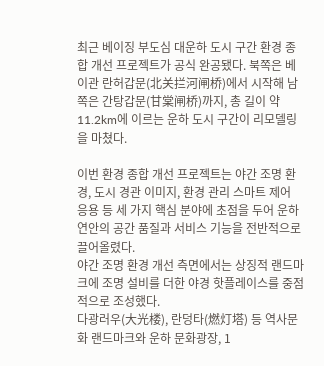최근 베이징 부도심 대운하 도시 구간 환경 종합 개선 프로젝트가 공식 완공됐다. 북쪽은 베이관 란허갑문(北关拦河闸桥)에서 시작해 남쪽은 간탕갑문(甘棠闸桥)까지, 총 길이 약 11.2km에 이르는 운하 도시 구간이 리모델링을 마쳤다.

이번 환경 종합 개선 프로젝트는 야간 조명 환경, 도시 경관 이미지, 환경 관리 스마트 제어 응용 등 세 가지 핵심 분야에 초점을 두어 운하 연안의 공간 품질과 서비스 기능을 전반적으로 끌어올렸다.
야간 조명 환경 개선 측면에서는 상징적 랜드마크에 조명 설비를 더한 야경 핫플레이스를 중점적으로 조성했다.
다광러우(大光楼), 란덩타(燃灯塔) 등 역사문화 랜드마크와 운하 문화광장, 1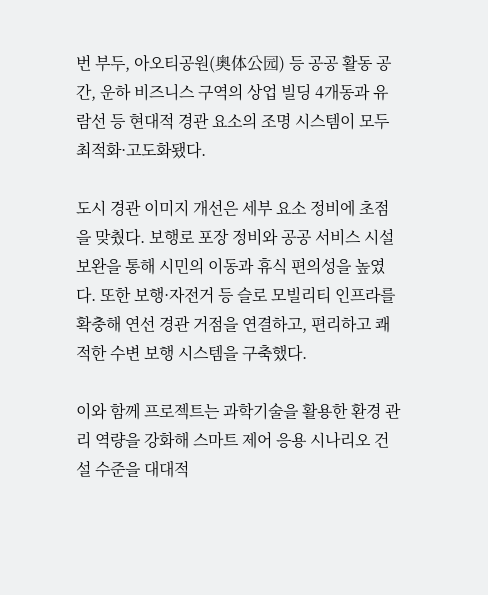번 부두, 아오티공원(奥体公园) 등 공공 활동 공간, 운하 비즈니스 구역의 상업 빌딩 4개동과 유람선 등 현대적 경관 요소의 조명 시스템이 모두 최적화·고도화됐다.

도시 경관 이미지 개선은 세부 요소 정비에 초점을 맞췄다. 보행로 포장 정비와 공공 서비스 시설 보완을 통해 시민의 이동과 휴식 편의성을 높였다. 또한 보행·자전거 등 슬로 모빌리티 인프라를 확충해 연선 경관 거점을 연결하고, 편리하고 쾌적한 수변 보행 시스템을 구축했다.

이와 함께 프로젝트는 과학기술을 활용한 환경 관리 역량을 강화해 스마트 제어 응용 시나리오 건설 수준을 대대적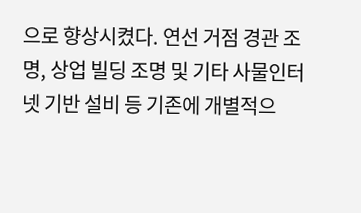으로 향상시켰다. 연선 거점 경관 조명, 상업 빌딩 조명 및 기타 사물인터넷 기반 설비 등 기존에 개별적으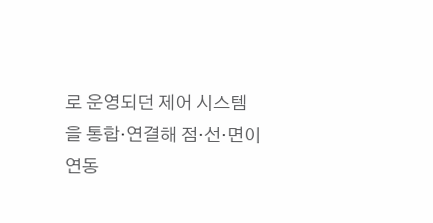로 운영되던 제어 시스템을 통합·연결해 점·선·면이 연동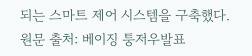되는 스마트 제어 시스템을 구축했다.
원문 출처: 베이징 퉁저우발표